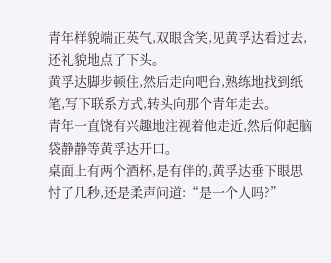青年样貌端正英气,双眼含笑,见黄孚达看过去,还礼貌地点了下头。
黄孚达脚步顿住,然后走向吧台,熟练地找到纸笔,写下联系方式,转头向那个青年走去。
青年一直饶有兴趣地注视着他走近,然后仰起脑袋静静等黄孚达开口。
桌面上有两个酒杯,是有伴的,黄孚达垂下眼思忖了几秒,还是柔声问道:“是一个人吗?”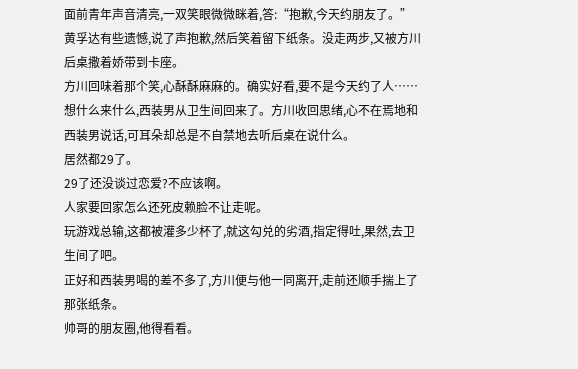面前青年声音清亮,一双笑眼微微眯着,答:“抱歉,今天约朋友了。”
黄孚达有些遗憾,说了声抱歉,然后笑着留下纸条。没走两步,又被方川后桌撒着娇带到卡座。
方川回味着那个笑,心酥酥麻麻的。确实好看,要不是今天约了人……
想什么来什么,西装男从卫生间回来了。方川收回思绪,心不在焉地和西装男说话,可耳朵却总是不自禁地去听后桌在说什么。
居然都29了。
29了还没谈过恋爱?不应该啊。
人家要回家怎么还死皮赖脸不让走呢。
玩游戏总输,这都被灌多少杯了,就这勾兑的劣酒,指定得吐,果然,去卫生间了吧。
正好和西装男喝的差不多了,方川便与他一同离开,走前还顺手揣上了那张纸条。
帅哥的朋友圈,他得看看。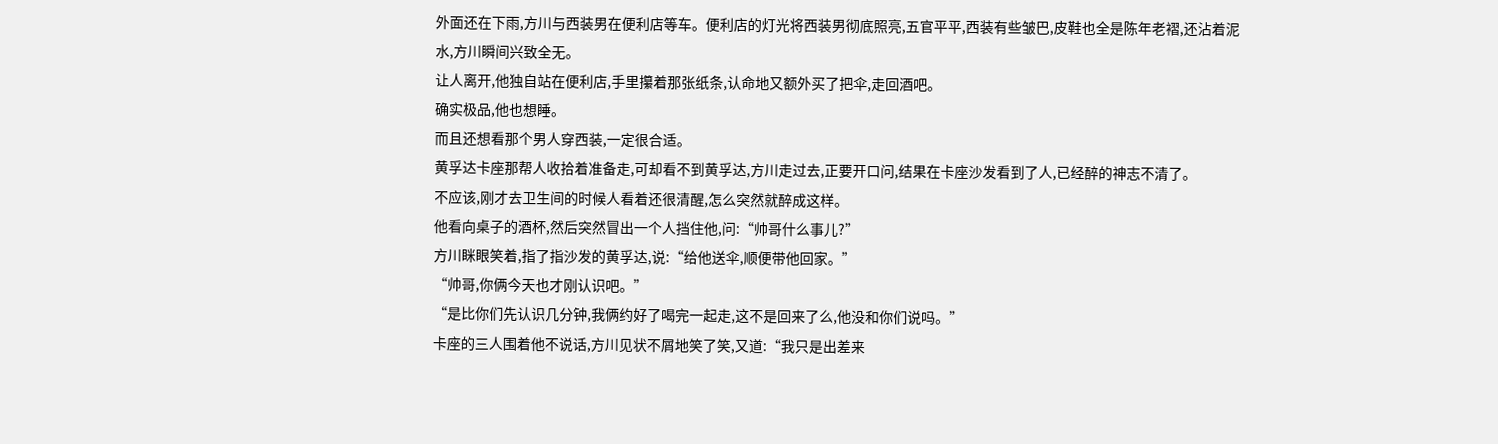外面还在下雨,方川与西装男在便利店等车。便利店的灯光将西装男彻底照亮,五官平平,西装有些皱巴,皮鞋也全是陈年老褶,还沾着泥水,方川瞬间兴致全无。
让人离开,他独自站在便利店,手里攥着那张纸条,认命地又额外买了把伞,走回酒吧。
确实极品,他也想睡。
而且还想看那个男人穿西装,一定很合适。
黄孚达卡座那帮人收拾着准备走,可却看不到黄孚达,方川走过去,正要开口问,结果在卡座沙发看到了人,已经醉的神志不清了。
不应该,刚才去卫生间的时候人看着还很清醒,怎么突然就醉成这样。
他看向桌子的酒杯,然后突然冒出一个人挡住他,问:“帅哥什么事儿?”
方川眯眼笑着,指了指沙发的黄孚达,说:“给他送伞,顺便带他回家。”
“帅哥,你俩今天也才刚认识吧。”
“是比你们先认识几分钟,我俩约好了喝完一起走,这不是回来了么,他没和你们说吗。”
卡座的三人围着他不说话,方川见状不屑地笑了笑,又道:“我只是出差来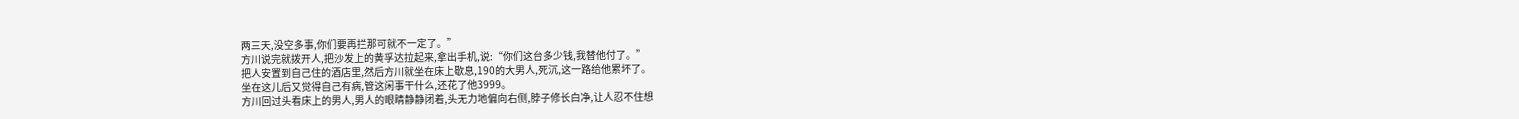两三天,没空多事,你们要再拦那可就不一定了。”
方川说完就拨开人,把沙发上的黄孚达拉起来,拿出手机,说:“你们这台多少钱,我替他付了。”
把人安置到自己住的酒店里,然后方川就坐在床上歇息,190的大男人,死沉,这一路给他累坏了。
坐在这儿后又觉得自己有病,管这闲事干什么,还花了他3999。
方川回过头看床上的男人,男人的眼睛静静闭着,头无力地偏向右侧,脖子修长白净,让人忍不住想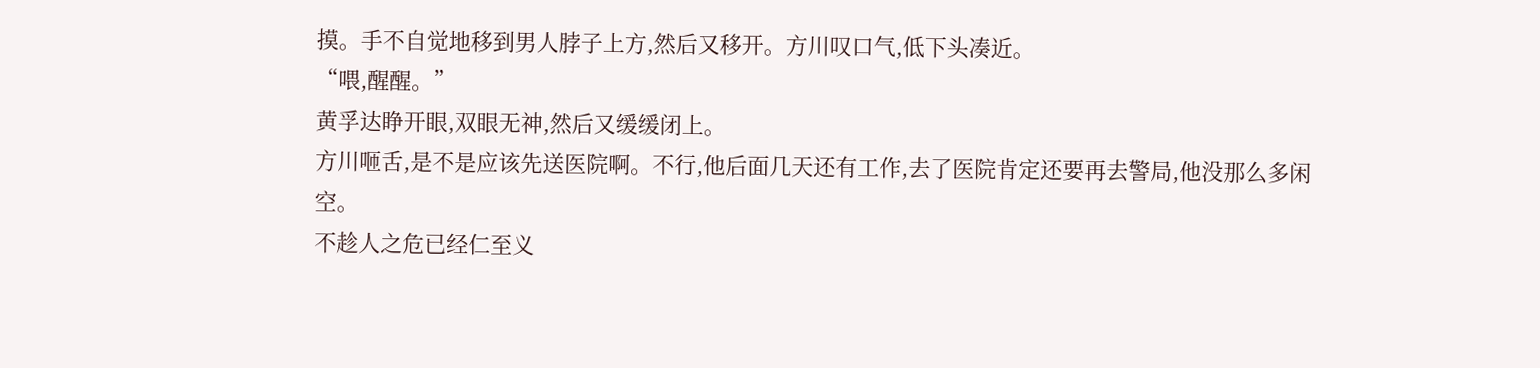摸。手不自觉地移到男人脖子上方,然后又移开。方川叹口气,低下头凑近。
“喂,醒醒。”
黄孚达睁开眼,双眼无神,然后又缓缓闭上。
方川咂舌,是不是应该先送医院啊。不行,他后面几天还有工作,去了医院肯定还要再去警局,他没那么多闲空。
不趁人之危已经仁至义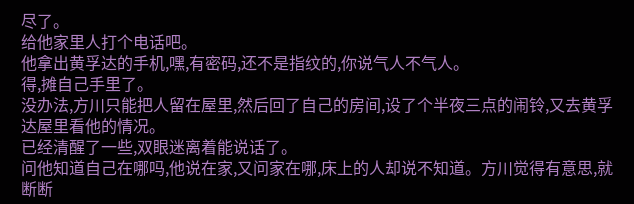尽了。
给他家里人打个电话吧。
他拿出黄孚达的手机,嘿,有密码,还不是指纹的,你说气人不气人。
得,摊自己手里了。
没办法,方川只能把人留在屋里,然后回了自己的房间,设了个半夜三点的闹铃,又去黄孚达屋里看他的情况。
已经清醒了一些,双眼迷离着能说话了。
问他知道自己在哪吗,他说在家,又问家在哪,床上的人却说不知道。方川觉得有意思,就断断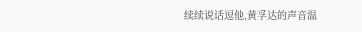续续说话逗他,黄孚达的声音温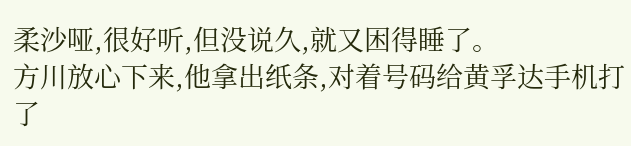柔沙哑,很好听,但没说久,就又困得睡了。
方川放心下来,他拿出纸条,对着号码给黄孚达手机打了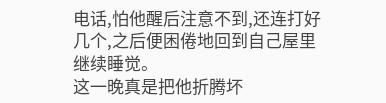电话,怕他醒后注意不到,还连打好几个,之后便困倦地回到自己屋里继续睡觉。
这一晚真是把他折腾坏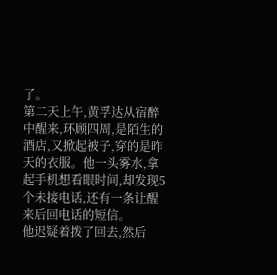了。
第二天上午,黄孚达从宿醉中醒来,环顾四周,是陌生的酒店,又掀起被子,穿的是昨天的衣服。他一头雾水,拿起手机想看眼时间,却发现5个未接电话,还有一条让醒来后回电话的短信。
他迟疑着拨了回去,然后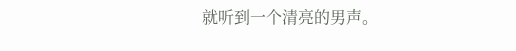就听到一个清亮的男声。